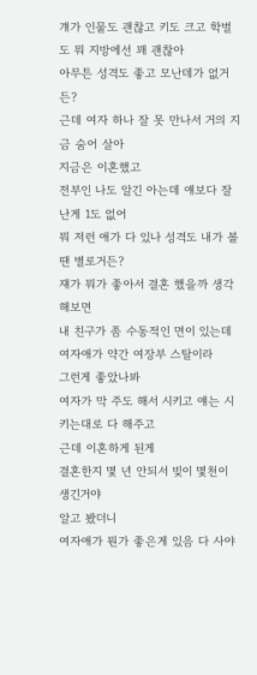걔가 인물도 괜찮고 키도 크고 학벌도 뭐 지방에선 꽤 괜찮아
아무튼 성격도 좋고 모난데가 없거든?
근데 여자 하나 잘 못 만나서 거의 지금 숨어 살아
지금은 이혼했고
전부인 나도 알긴 아는데 얘보다 잘난게 1도 없어
뭐 저런 애가 다 있나 성격도 내가 볼 땐 별로거든?
쟤가 뭐가 좋아서 결혼 했을까 생각해보면
내 친구가 좀 수동적인 면이 있는데
여자애가 약간 여장부 스탈이라
그런게 좋았나봐
여자가 막 주도 해서 시키고 얘는 시키는대로 다 해주고
근데 이혼하게 된게
결혼한지 몇 년 안되서 빚이 몇천이 생긴거야
알고 봤더니
여자애가 뭔가 좋은게 있음 다 사야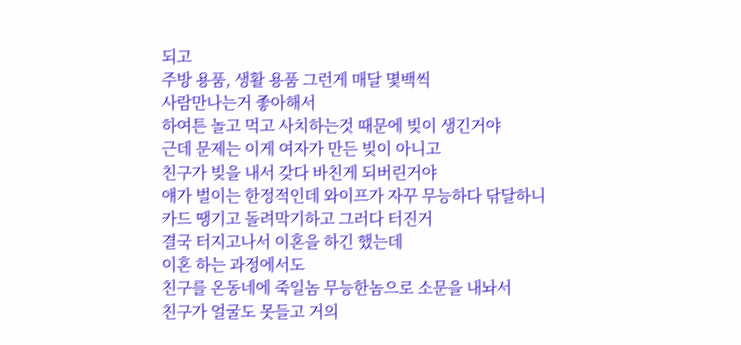되고
주방 용품, 생활 용품 그런게 매달 몇백씩
사람만나는거 좋아해서
하여튼 놀고 먹고 사치하는것 때문에 빚이 생긴거야
근데 문제는 이게 여자가 만든 빚이 아니고
친구가 빚을 내서 갖다 바친게 되버린거야
얘가 벌이는 한정적인데 와이프가 자꾸 무능하다 닦달하니
카드 땡기고 돌려막기하고 그러다 터진거
결국 터지고나서 이혼을 하긴 했는데
이혼 하는 과정에서도
친구를 온동네에 죽일놈 무능한놈으로 소문을 내놔서
친구가 얼굴도 못들고 거의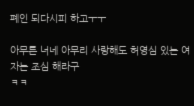폐인 되다시피 하고ㅜㅜ

아무튼 너네 아무리 사랑해도 허영심 있는 여자는 조심 해라구
ㅋㅋ